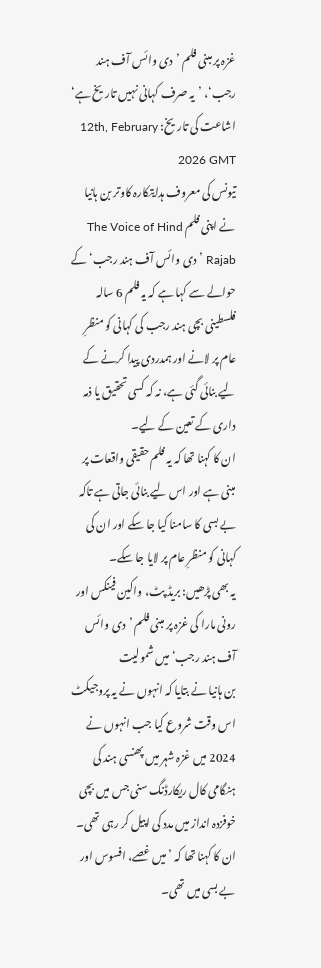غزہ پر مبنی فلم ’دی وائس آف ہند رجب‘، ’یہ صرف کہانی نہیں تاریخ ہے‘
اشاعت کی تاریخ: 12th, February 2026 GMT
تیونس کی معروف ہدایتکارہ کاوتر بن ہانیا نے اپنی فلم The Voice of Hind Rajab ’دی وائس آف ہند رجب‘ کے حوالے سے کہا ہے کہ یہ فلم 6 سالہ فلسطینی بچی ہند رجب کی کہانی کو منظرِ عام پر لانے اور ہمدردی پیدا کرنے کے لیے بنائی گئی ہے، نہ کہ کسی تحقیق یا ذمہ داری کے تعین کے لیے۔
ان کا کہنا تھا کہ یہ فلم حقیقی واقعات پر مبنی ہے اور اس لیے بنائی جاتی ہے تاکہ بے بسی کا سامنا کیا جا سکے اور ان کی کہانی کو منظرِ عام پر لایا جا سکے۔
یہ بھی پڑھیں: بریڈ پٹ، واکین فینکس اور رونی مارا کی غزہ پر مبنی فلم ’دی وائس آف ہند رجب‘ میں شمولیت
بن ہانیا نے بتایا کہ انہوں نے یہ پروجیکٹ اس وقت شروع کیا جب انہوں نے 2024 میں غزہ شہر میں پھنسی ہند کی ہنگامی کال ریکارڈنگ سنی جس میں بچی خوفزدہ انداز میں مدد کی اپیل کر رہی تھی۔ ان کا کہنا تھا کہ ’میں غصے، افسوس اور بے بسی میں تھی۔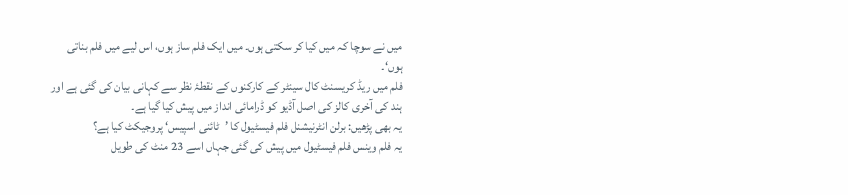میں نے سوچا کہ میں کیا کر سکتی ہوں۔ میں ایک فلم ساز ہوں، اس لیے میں فلم بناتی ہوں‘۔
فلم میں ریڈ کریسنٹ کال سینٹر کے کارکنوں کے نقطۂ نظر سے کہانی بیان کی گئی ہے اور ہند کی آخری کالز کی اصل آڈیو کو ڈرامائی انداز میں پیش کیا گیا ہے۔
یہ بھی پڑھیں: برلن انٹرنیشنل فلم فیسٹیول کا ’ٹائنی اسپیس‘ پروجیکٹ کیا ہے؟
یہ فلم وینس فلم فیسٹیول میں پیش کی گئی جہاں اسے 23 منٹ کی طویل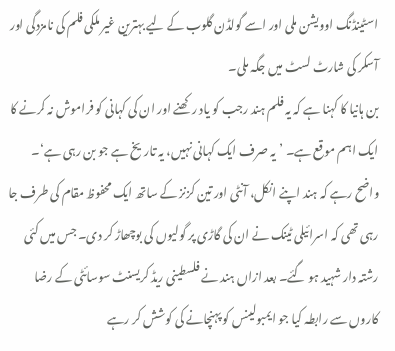اسٹینڈنگ اوویشن ملی اور اسے گولڈن گلوب کے لیے بہترین غیر ملکی فلم کی نامزدگی اور آسکر کی شارٹ لسٹ میں جگہ ملی۔
بن ہانیا کا کہنا ہے کہ یہ فلم ہند رجب کو یاد رکھنے اور ان کی کہانی کو فراموش نہ کرنے کا ایک اہم موقع ہے۔ ’یہ صرف ایک کہانی نہیں، یہ تاریخ ہے جو بن رہی ہے‘۔
واضح رہے کہ ہند اپنے انکل، آنٹی اور تین کزنز کے ساتھ ایک محفوظ مقام کی طرف جا رہی تھی کہ اسرائیلی ٹینک نے ان کی گاڑی پر گولیوں کی بوچھاڑ کر دی۔ جس میں کئی رشتہ دار شہید ہو گئے۔ بعد ازاں ہند نے فلسطینی ریڈ کریسنٹ سوسائٹی کے رضا کاروں سے رابطہ کیا جو ایمبولینس کو پہنچانے کی کوشش کر رہے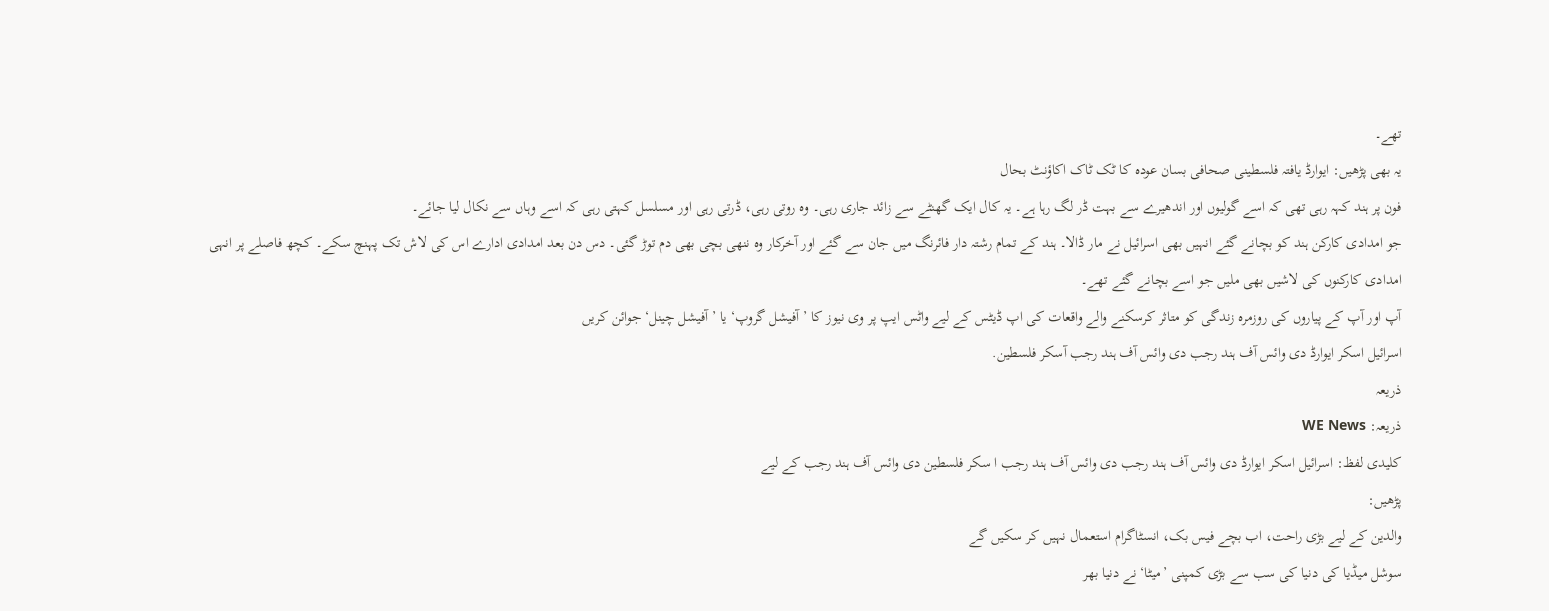تھے۔
یہ بھی پڑھیں: ایوارڈ یافتہ فلسطینی صحافی بسان عودہ کا ٹک ٹاک اکاؤنٹ بحال
فون پر ہند کہہ رہی تھی کہ اسے گولیوں اور اندھیرے سے بہت ڈر لگ رہا ہے۔ یہ کال ایک گھنٹے سے زائد جاری رہی۔ وہ روتی رہی، ڈرتی رہی اور مسلسل کہتی رہی کہ اسے وہاں سے نکال لیا جائے۔
جو امدادی کارکن ہند کو بچانے گئے انہیں بھی اسرائیل نے مار ڈالا۔ ہند کے تمام رشتہ دار فائرنگ میں جان سے گئے اور آخرکار وہ ننھی بچی بھی دم توڑ گئی۔ دس دن بعد امدادی ادارے اس کی لاش تک پہنچ سکے۔ کچھ فاصلے پر انہی امدادی کارکنوں کی لاشیں بھی ملیں جو اسے بچانے گئے تھے۔
آپ اور آپ کے پیاروں کی روزمرہ زندگی کو متاثر کرسکنے والے واقعات کی اپ ڈیٹس کے لیے واٹس ایپ پر وی نیوز کا ’آفیشل گروپ‘ یا ’آفیشل چینل‘ جوائن کریں
اسرائیل اسکر ایوارڈ دی وائس آف ہند رجب دی وائس آف ہند رجب آسکر فلسطین.
ذریعہ
ذریعہ: WE News
کلیدی لفظ: اسرائیل اسکر ایوارڈ دی وائس آف ہند رجب دی وائس آف ہند رجب ا سکر فلسطین دی وائس آف ہند رجب کے لیے
پڑھیں:
والدین کے لیے بڑی راحت، اب بچے فیس بک، انسٹاگرام استعمال نہیں کر سکیں گے
سوشل میڈیا کی دنیا کی سب سے بڑی کمپنی ’میٹا‘ نے دنیا بھر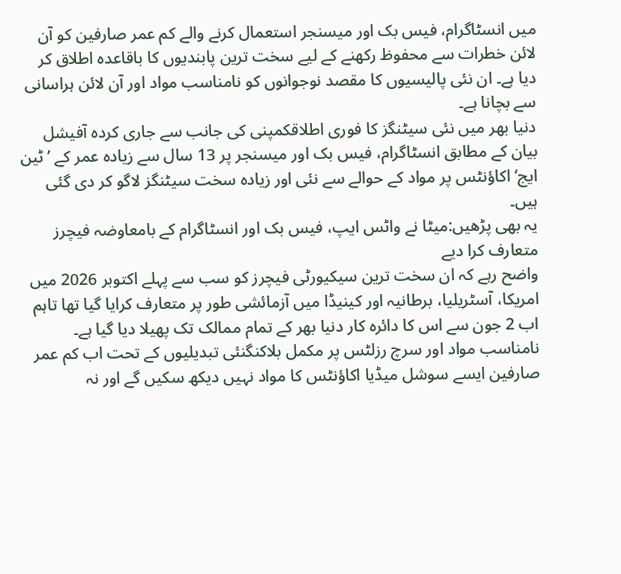میں انسٹاگرام، فیس بک اور میسنجر استعمال کرنے والے کم عمر صارفین کو آن لائن خطرات سے محفوظ رکھنے کے لیے سخت ترین پابندیوں کا باقاعدہ اطلاق کر دیا ہے۔ ان نئی پالیسیوں کا مقصد نوجوانوں کو نامناسب مواد اور آن لائن ہراسانی سے بچانا ہے۔
دنیا بھر میں نئی سیٹنگز کا فوری اطلاقکمپنی کی جانب سے جاری کردہ آفیشل بیان کے مطابق انسٹاگرام، فیس بک اور میسنجر پر 13 سال سے زیادہ عمر کے ’ٹین ایج‘ اکاؤنٹس پر مواد کے حوالے سے نئی اور زیادہ سخت سیٹنگز لاگو کر دی گئی ہیں۔
یہ بھی پڑھیں:میٹا نے واٹس ایپ، فیس بک اور انسٹاگرام کے بامعاوضہ فیچرز متعارف کرا دیے
واضح رہے کہ ان سخت ترین سیکیورٹی فیچرز کو سب سے پہلے اکتوبر 2026 میں امریکا، آسٹریلیا، برطانیہ اور کینیڈا میں آزمائشی طور پر متعارف کرایا گیا تھا تاہم اب 2 جون سے اس کا دائرہ کار دنیا بھر کے تمام ممالک تک پھیلا دیا گیا ہے۔
نامناسب مواد اور سرچ رزلٹس پر مکمل بلاکنگنئی تبدیلیوں کے تحت اب کم عمر صارفین ایسے سوشل میڈیا اکاؤنٹس کا مواد نہیں دیکھ سکیں گے اور نہ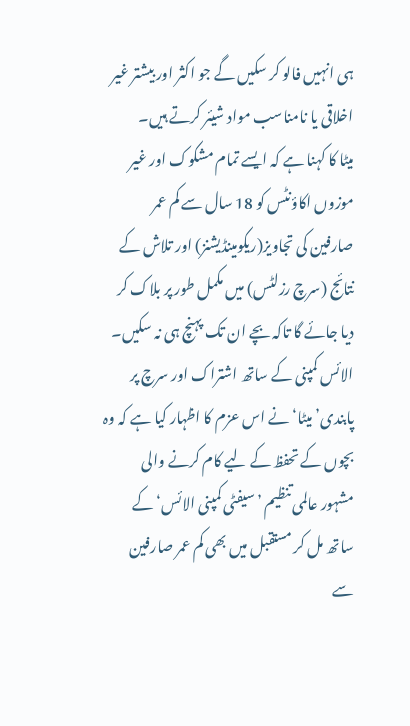ہی انہیں فالو کر سکیں گے جو اکثر اور بیشتر غیر اخلاقی یا نامناسب مواد شیئر کرتے ہیں۔
میٹا کا کہنا ہے کہ ایسے تمام مشکوک اور غیر موزوں اکاؤنٹس کو 18 سال سے کم عمر صارفین کی تجاویز(ریکومینڈیشنز) اور تلاش کے نتائج (سرچ رزلٹس) میں مکمل طور پر بلاک کر دیا جائے گا تاکہ بچے ان تک پہنچ ہی نہ سکیں۔
الائس کمپنی کے ساتھ اشتراک اور سرچ پر پابندی’میٹا‘ نے اس عزم کا اظہار کیا ہے کہ وہ بچوں کے تحفظ کے لیے کام کرنے والی مشہور عالمی تنظیم ’سیفٹی کمپنی الائس‘ کے ساتھ مل کر مستقبل میں بھی کم عمر صارفین سے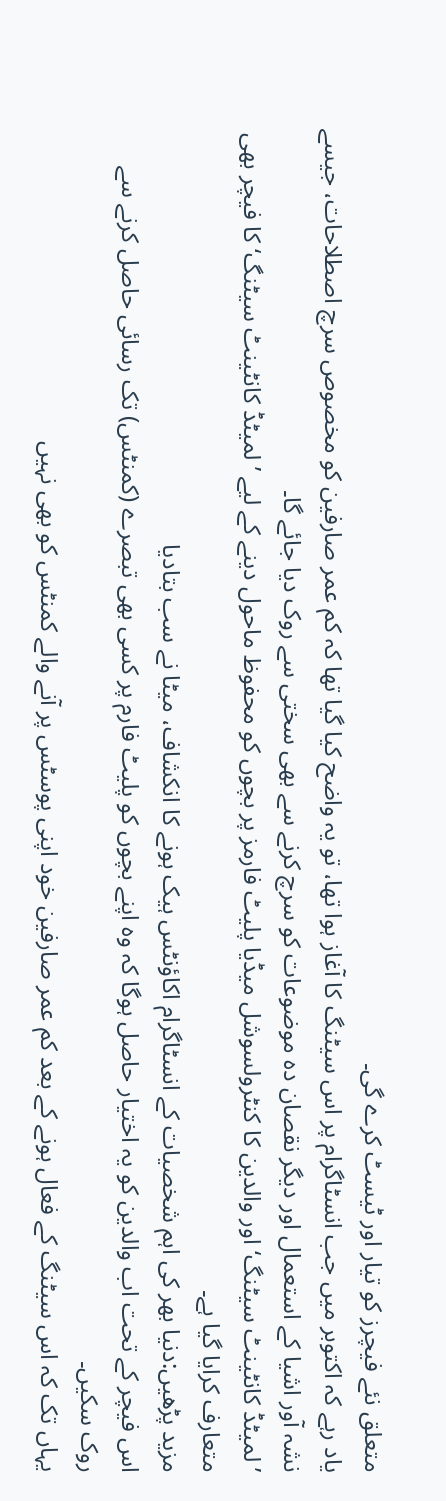متعلق نئے فیچرز کو تیار اور ٹیسٹ کرے گی۔
یاد رہے کہ اکتوبر میں جب انسٹاگرام پر اس سیٹنگ کا آغاز ہوا تھا، تو یہ واضح کیا گیا تھا کہ کم عمر صارفین کو مخصوص سرچ اصطلاحات، جیسے نشہ آور اشیا کے استعمال اور دیگر نقصان دہ موضوعات کو سرچ کرنے سے بھی سختی سے روک دیا جائے گا۔
’لمیٹڈ کانٹینٹ سیٹنگ‘ اور والدین کا کنٹرولسوشل میڈیا پلیٹ فارمز پر بچوں کو محفوظ ماحول دینے کے لیے ’لمیٹڈ کانٹینٹ سیٹنگ‘ کا فیچر بھی متعارف کرایا گیا ہے۔
مزید پڑھیں:دنیا بھر کی اہم شخصیات کے انسٹاگرام اکاؤنٹس ہیک ہونے کا انکشاف، میٹا نے سب بتادیا
اس فیچر کے تحت اب والدین کو یہ اختیار حاصل ہوگا کہ وہ اپنے بچوں کو پلیٹ فارم پر کسی بھی تبصرے (کمنٹس) تک رسائی حاصل کرنے سے روک سکیں۔
یہاں تک کہ اس سیٹنگ کے فعال ہونے کے بعد کم عمر صارفین خود اپنی پوسٹس پر آنے والے کمنٹس کو بھی نہیں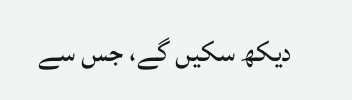دیکھ سکیں گے، جس سے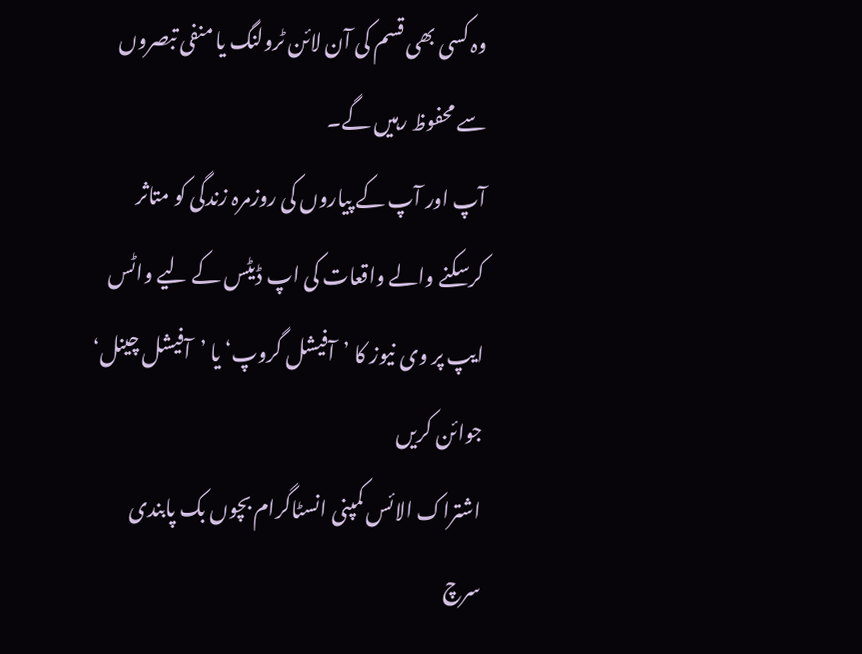وہ کسی بھی قسم کی آن لائن ٹرولنگ یا منفی تبصروں سے محفوظ رہیں گے۔
آپ اور آپ کے پیاروں کی روزمرہ زندگی کو متاثر کرسکنے والے واقعات کی اپ ڈیٹس کے لیے واٹس ایپ پر وی نیوز کا ’آفیشل گروپ‘ یا ’آفیشل چینل‘ جوائن کریں
اشتراک الائس کمپنی انسٹاگرام بچوں بک پابندی سرچ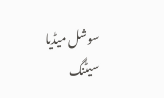سوشل میڈیا سیٹنگ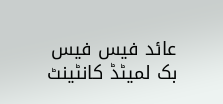عائد فیس فیس بک لمیٹڈ کانٹینٹ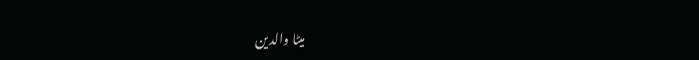میٹا والدین